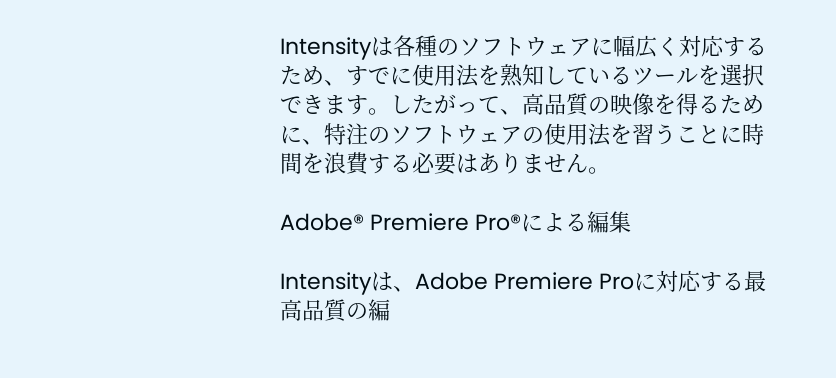Intensityは各種のソフトウェアに幅広く対応するため、すでに使用法を熟知しているツールを選択できます。したがって、高品質の映像を得るために、特注のソフトウェアの使用法を習うことに時間を浪費する必要はありません。

Adobe® Premiere Pro®による編集

Intensityは、Adobe Premiere Proに対応する最高品質の編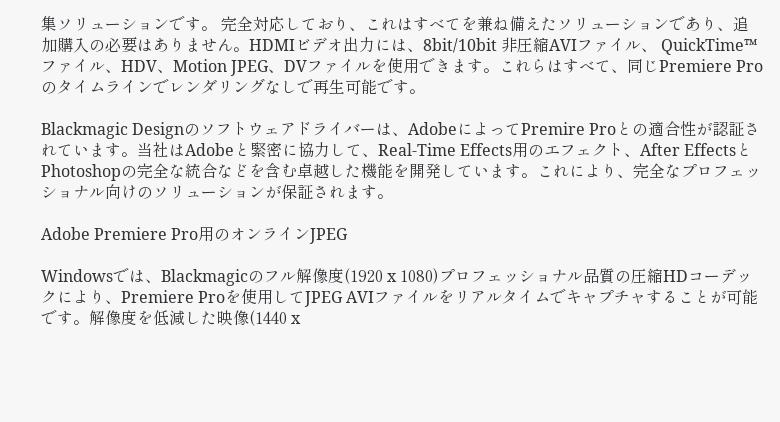集ソリューションです。 完全対応しており、これはすべてを兼ね備えたソリューションであり、追加購入の必要はありません。HDMIビデオ出力には、8bit/10bit 非圧縮AVIファイル、 QuickTime™ファイル、HDV、Motion JPEG、DVファイルを使用できます。これらはすべて、同じPremiere Proのタイムラインでレンダリングなしで再生可能です。

Blackmagic Designのソフトウェアドライバーは、AdobeによってPremire Proとの適合性が認証されています。当社はAdobeと緊密に協力して、Real-Time Effects用のエフェクト、After EffectsとPhotoshopの完全な統合などを含む卓越した機能を開発しています。これにより、完全なプロフェッショナル向けのソリューションが保証されます。

Adobe Premiere Pro用のオンラインJPEG

Windowsでは、Blackmagicのフル解像度(1920 x 1080)プロフェッショナル品質の圧縮HDコーデックにより、Premiere Proを使用してJPEG AVIファイルをリアルタイムでキャプチャすることが可能です。解像度を低減した映像(1440 x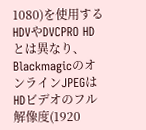1080)を使用するHDVやDVCPRO HDとは異なり、 BlackmagicのオンラインJPEGはHDビデオのフル解像度(1920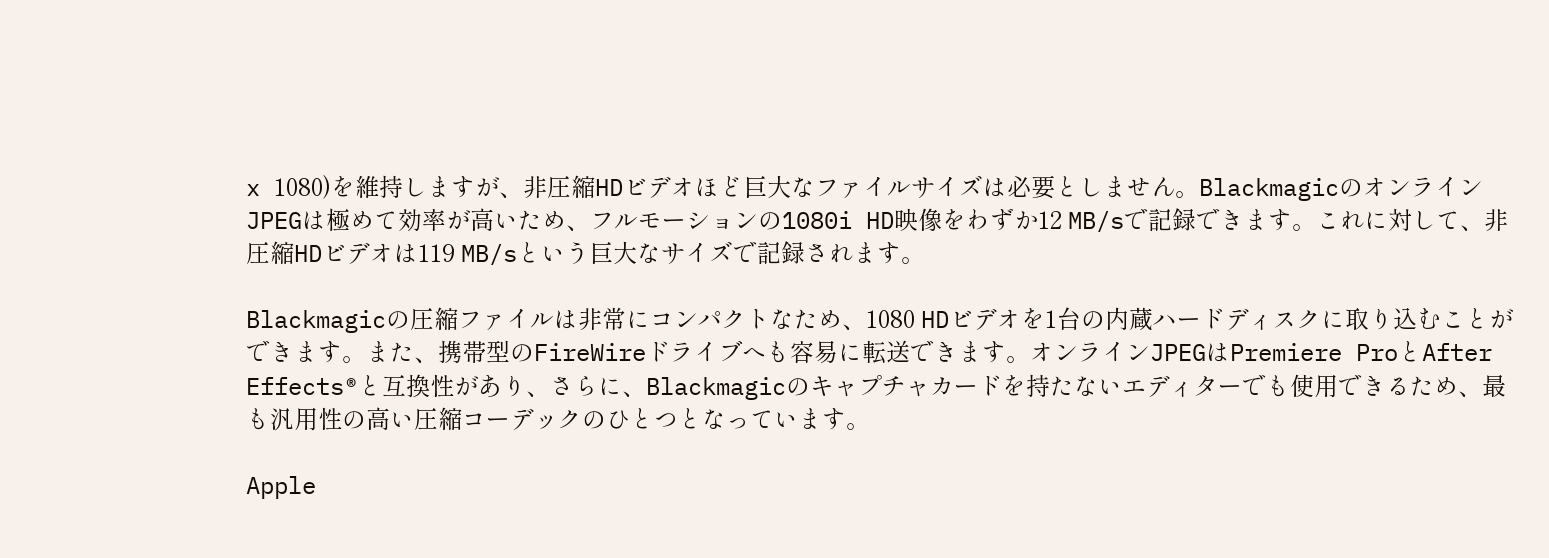x 1080)を維持しますが、非圧縮HDビデオほど巨大なファイルサイズは必要としません。BlackmagicのオンラインJPEGは極めて効率が高いため、フルモーションの1080i HD映像をわずか12 MB/sで記録できます。これに対して、非圧縮HDビデオは119 MB/sという巨大なサイズで記録されます。

Blackmagicの圧縮ファイルは非常にコンパクトなため、1080 HDビデオを1台の内蔵ハードディスクに取り込むことができます。また、携帯型のFireWireドライブへも容易に転送できます。オンラインJPEGはPremiere ProとAfter Effects®と互換性があり、さらに、Blackmagicのキャプチャカードを持たないエディターでも使用できるため、最も汎用性の高い圧縮コーデックのひとつとなっています。

Apple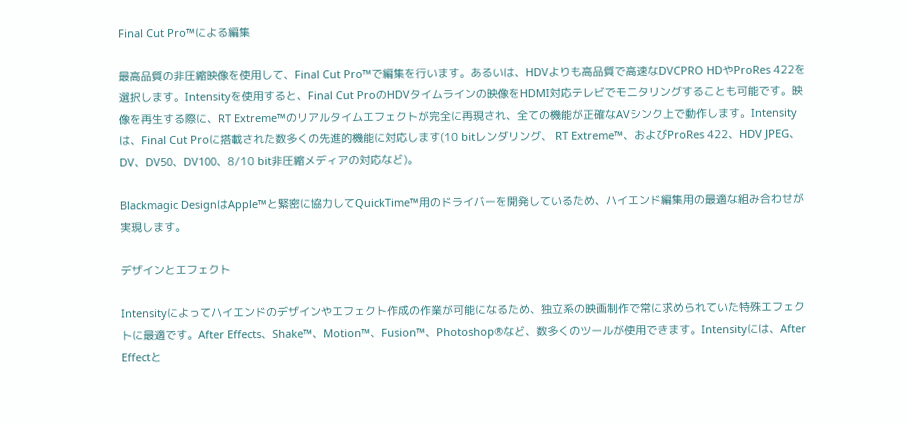Final Cut Pro™による編集

最高品質の非圧縮映像を使用して、Final Cut Pro™で編集を行います。あるいは、HDVよりも高品質で高速なDVCPRO HDやProRes 422を選択します。Intensityを使用すると、Final Cut ProのHDVタイムラインの映像をHDMI対応テレビでモニタリングすることも可能です。映像を再生する際に、RT Extreme™のリアルタイムエフェクトが完全に再現され、全ての機能が正確なAVシンク上で動作します。Intensityは、Final Cut Proに搭載された数多くの先進的機能に対応します(10 bitレンダリング、 RT Extreme™、およびProRes 422、HDV JPEG、 DV、DV50、DV100、8/10 bit非圧縮メディアの対応など)。

Blackmagic DesignはApple™と緊密に協力してQuickTime™用のドライバーを開発しているため、ハイエンド編集用の最適な組み合わせが実現します。

デザインとエフェクト

Intensityによってハイエンドのデザインやエフェクト作成の作業が可能になるため、独立系の映画制作で常に求められていた特殊エフェクトに最適です。After Effects、Shake™、Motion™、Fusion™、Photoshop®など、数多くのツールが使用できます。Intensityには、After Effectと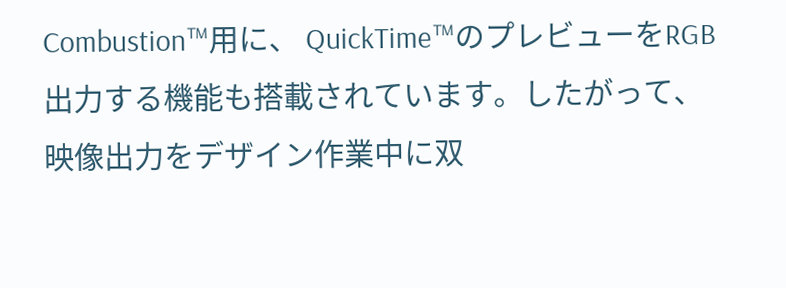Combustion™用に、 QuickTime™のプレビューをRGB出力する機能も搭載されています。したがって、映像出力をデザイン作業中に双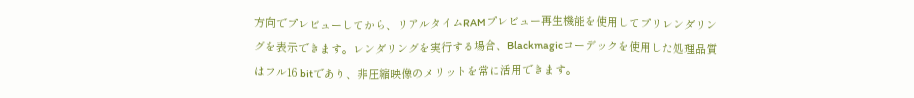方向でプレビューしてから、リアルタイムRAMプレビュー再生機能を使用してプリレンダリングを表示できます。レンダリングを実行する場合、Blackmagicコーデックを使用した処理品質はフル16 bitであり、非圧縮映像のメリットを常に活用できます。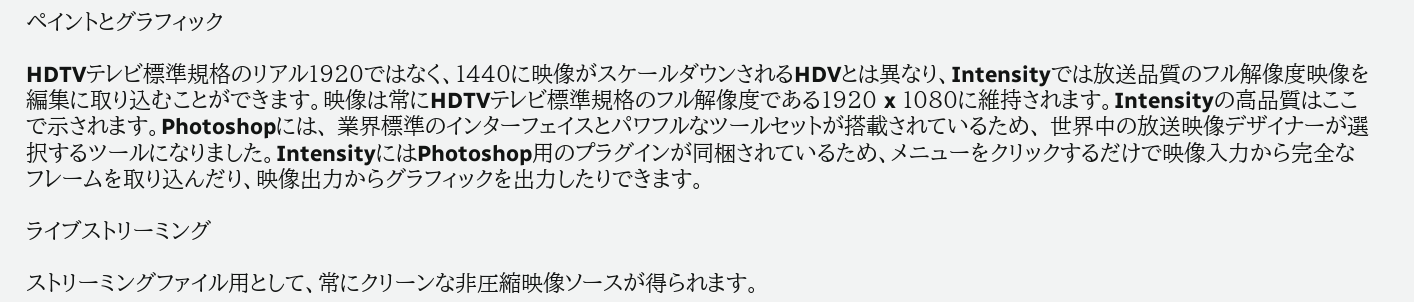ペイントとグラフィック

HDTVテレビ標準規格のリアル1920ではなく、1440に映像がスケールダウンされるHDVとは異なり、Intensityでは放送品質のフル解像度映像を編集に取り込むことができます。映像は常にHDTVテレビ標準規格のフル解像度である1920 x 1080に維持されます。Intensityの高品質はここで示されます。Photoshopには、 業界標準のインターフェイスとパワフルなツールセットが搭載されているため、 世界中の放送映像デザイナーが選択するツールになりました。IntensityにはPhotoshop用のプラグインが同梱されているため、メニューをクリックするだけで映像入力から完全なフレームを取り込んだり、映像出力からグラフィックを出力したりできます。

ライブストリーミング

ストリーミングファイル用として、常にクリーンな非圧縮映像ソースが得られます。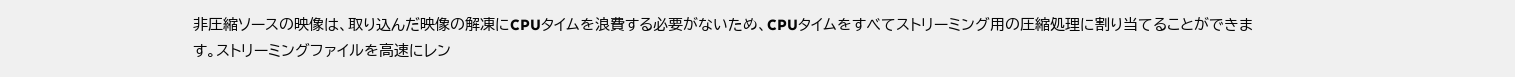非圧縮ソースの映像は、取り込んだ映像の解凍にCPUタイムを浪費する必要がないため、CPUタイムをすべてストリーミング用の圧縮処理に割り当てることができます。ストリーミングファイルを高速にレン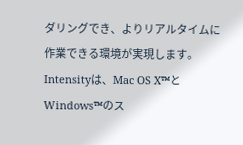ダリングでき、よりリアルタイムに作業できる環境が実現します。Intensityは、Mac OS X™とWindows™のス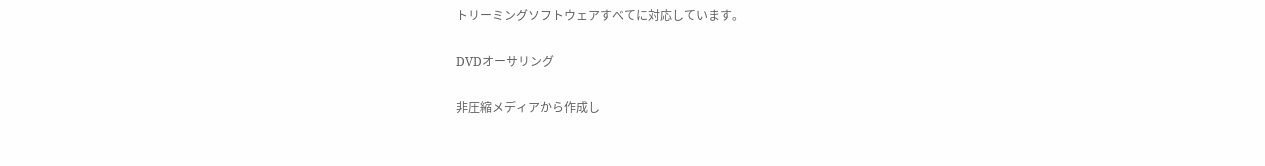トリーミングソフトウェアすべてに対応しています。

DVDオーサリング

非圧縮メディアから作成し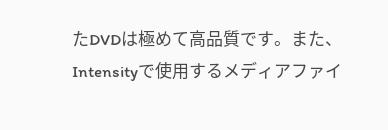たDVDは極めて高品質です。また、Intensityで使用するメディアファイ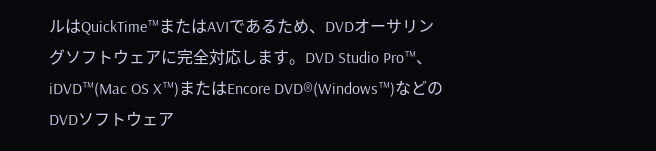ルはQuickTime™またはAVIであるため、DVDオーサリングソフトウェアに完全対応します。DVD Studio Pro™、iDVD™(Mac OS X™)またはEncore DVD®(Windows™)などのDVDソフトウェア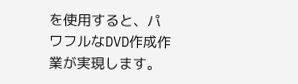を使用すると、パワフルなDVD作成作業が実現します。